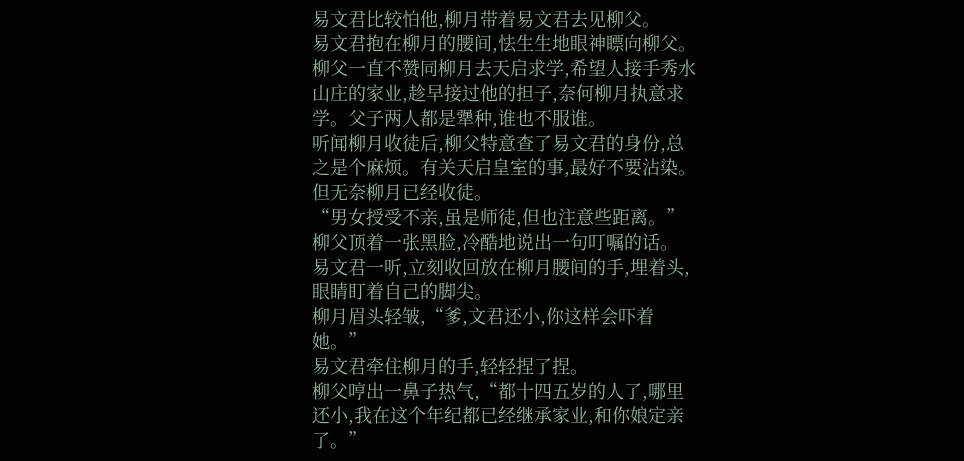易文君比较怕他,柳月带着易文君去见柳父。
易文君抱在柳月的腰间,怯生生地眼神瞟向柳父。
柳父一直不赞同柳月去天启求学,希望人接手秀水山庄的家业,趁早接过他的担子,奈何柳月执意求学。父子两人都是犟种,谁也不服谁。
听闻柳月收徒后,柳父特意查了易文君的身份,总之是个麻烦。有关天启皇室的事,最好不要沾染。
但无奈柳月已经收徒。
“男女授受不亲,虽是师徒,但也注意些距离。”柳父顶着一张黑脸,冷酷地说出一句叮嘱的话。
易文君一听,立刻收回放在柳月腰间的手,埋着头,眼睛盯着自己的脚尖。
柳月眉头轻皱,“爹,文君还小,你这样会吓着她。”
易文君牵住柳月的手,轻轻捏了捏。
柳父哼出一鼻子热气,“都十四五岁的人了,哪里还小,我在这个年纪都已经继承家业,和你娘定亲了。”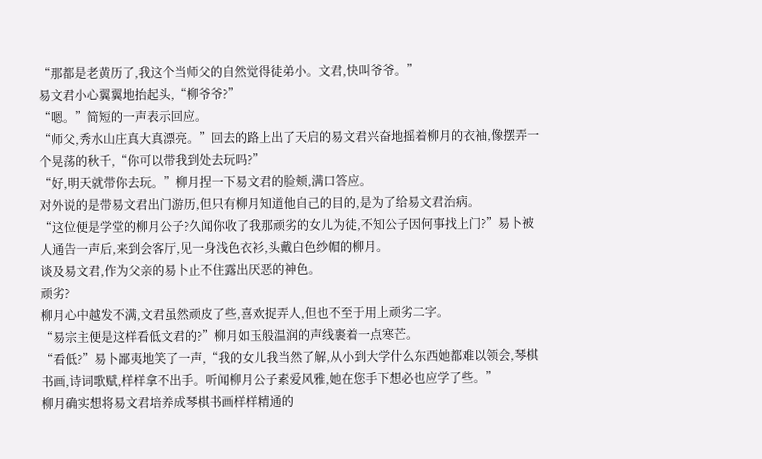“那都是老黄历了,我这个当师父的自然觉得徒弟小。文君,快叫爷爷。”
易文君小心翼翼地抬起头,“柳爷爷?”
“嗯。”简短的一声表示回应。
“师父,秀水山庄真大真漂亮。”回去的路上出了天启的易文君兴奋地摇着柳月的衣袖,像摆弄一个晃荡的秋千,“你可以带我到处去玩吗?”
“好,明天就带你去玩。”柳月捏一下易文君的脸颊,满口答应。
对外说的是带易文君出门游历,但只有柳月知道他自己的目的,是为了给易文君治病。
“这位便是学堂的柳月公子?久闻你收了我那顽劣的女儿为徒,不知公子因何事找上门?”易卜被人通告一声后,来到会客厅,见一身浅色衣衫,头戴白色纱帽的柳月。
谈及易文君,作为父亲的易卜止不住露出厌恶的神色。
顽劣?
柳月心中越发不满,文君虽然顽皮了些,喜欢捉弄人,但也不至于用上顽劣二字。
“易宗主便是这样看低文君的?”柳月如玉般温润的声线裹着一点寒芒。
“看低?”易卜鄙夷地笑了一声,“我的女儿我当然了解,从小到大学什么东西她都难以领会,琴棋书画,诗词歌赋,样样拿不出手。听闻柳月公子素爱风雅,她在您手下想必也应学了些。”
柳月确实想将易文君培养成琴棋书画样样精通的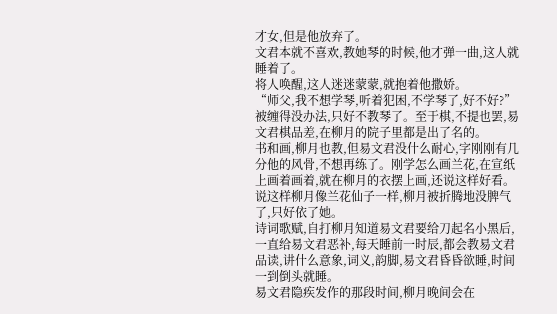才女,但是他放弃了。
文君本就不喜欢,教她琴的时候,他才弹一曲,这人就睡着了。
将人唤醒,这人迷迷蒙蒙,就抱着他撒娇。
“师父,我不想学琴,听着犯困,不学琴了,好不好?”
被缠得没办法,只好不教琴了。至于棋,不提也罢,易文君棋品差,在柳月的院子里都是出了名的。
书和画,柳月也教,但易文君没什么耐心,字刚刚有几分他的风骨,不想再练了。刚学怎么画兰花,在宣纸上画着画着,就在柳月的衣摆上画,还说这样好看。
说这样柳月像兰花仙子一样,柳月被折腾地没脾气了,只好依了她。
诗词歌赋,自打柳月知道易文君要给刀起名小黑后,一直给易文君恶补,每天睡前一时辰,都会教易文君品读,讲什么意象,词义,韵脚,易文君昏昏欲睡,时间一到倒头就睡。
易文君隐疾发作的那段时间,柳月晚间会在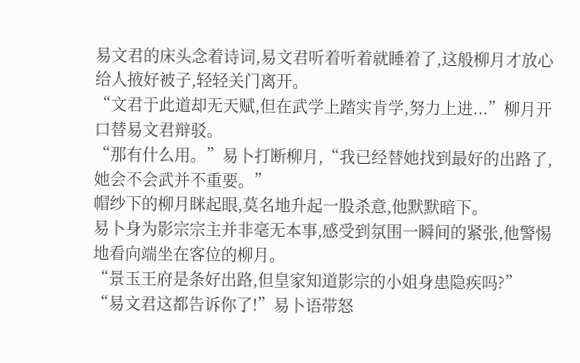易文君的床头念着诗词,易文君听着听着就睡着了,这般柳月才放心给人掖好被子,轻轻关门离开。
“文君于此道却无天赋,但在武学上踏实肯学,努力上进...”柳月开口替易文君辩驳。
“那有什么用。”易卜打断柳月,“我已经替她找到最好的出路了,她会不会武并不重要。”
帽纱下的柳月眯起眼,莫名地升起一股杀意,他默默暗下。
易卜身为影宗宗主并非毫无本事,感受到氛围一瞬间的紧张,他警惕地看向端坐在客位的柳月。
“景玉王府是条好出路,但皇家知道影宗的小姐身患隐疾吗?”
“易文君这都告诉你了!”易卜语带怒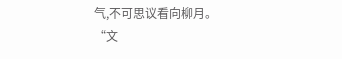气,不可思议看向柳月。
“文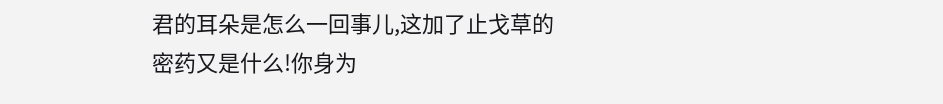君的耳朵是怎么一回事儿,这加了止戈草的密药又是什么!你身为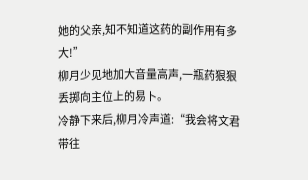她的父亲,知不知道这药的副作用有多大!”
柳月少见地加大音量高声,一瓶药狠狠丢掷向主位上的易卜。
冷静下来后,柳月冷声道:“我会将文君带往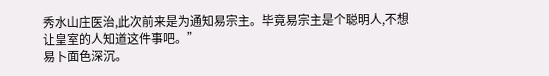秀水山庄医治,此次前来是为通知易宗主。毕竟易宗主是个聪明人,不想让皇室的人知道这件事吧。”
易卜面色深沉。